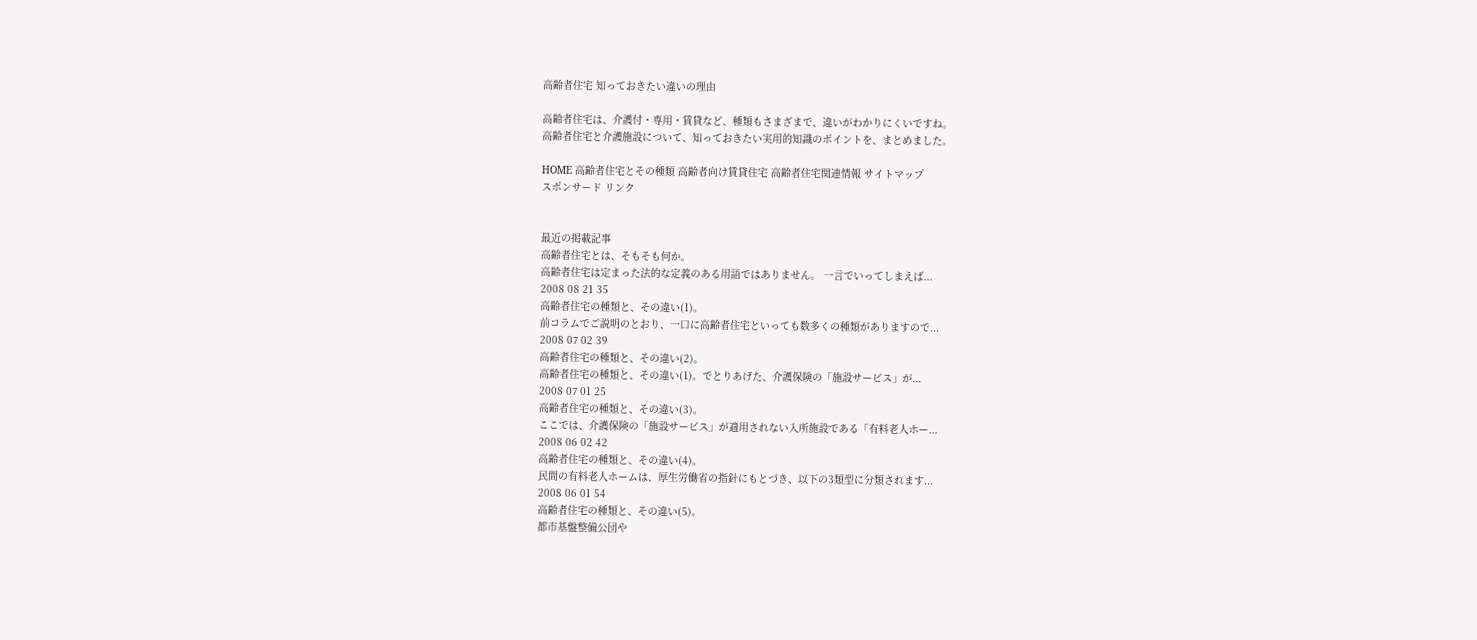高齢者住宅 知っておきたい違いの理由

高齢者住宅は、介護付・専用・賃貸など、種類もさまざまで、違いがわかりにくいですね。
高齢者住宅と介護施設について、知っておきたい実用的知識のポイントを、まとめました。

HOME 高齢者住宅とその種類 高齢者向け賃貸住宅 高齢者住宅関連情報 サイトマップ
スポンサード リンク


最近の掲載記事
高齢者住宅とは、そもそも何か。
高齢者住宅は定まった法的な定義のある用語ではありません。 一言でいってしまえば...
2008 08 21 35
高齢者住宅の種類と、その違い(1)。
前コラムでご説明のとおり、一口に高齢者住宅といっても数多くの種類がありますので...
2008 07 02 39
高齢者住宅の種類と、その違い(2)。
高齢者住宅の種類と、その違い(1)。でとりあげた、介護保険の「施設サービス」が...
2008 07 01 25
高齢者住宅の種類と、その違い(3)。
ここでは、介護保険の「施設サービス」が適用されない入所施設である「有料老人ホー...
2008 06 02 42
高齢者住宅の種類と、その違い(4)。
民間の有料老人ホームは、厚生労働省の指針にもとづき、以下の3類型に分類されます...
2008 06 01 54
高齢者住宅の種類と、その違い(5)。
都市基盤整備公団や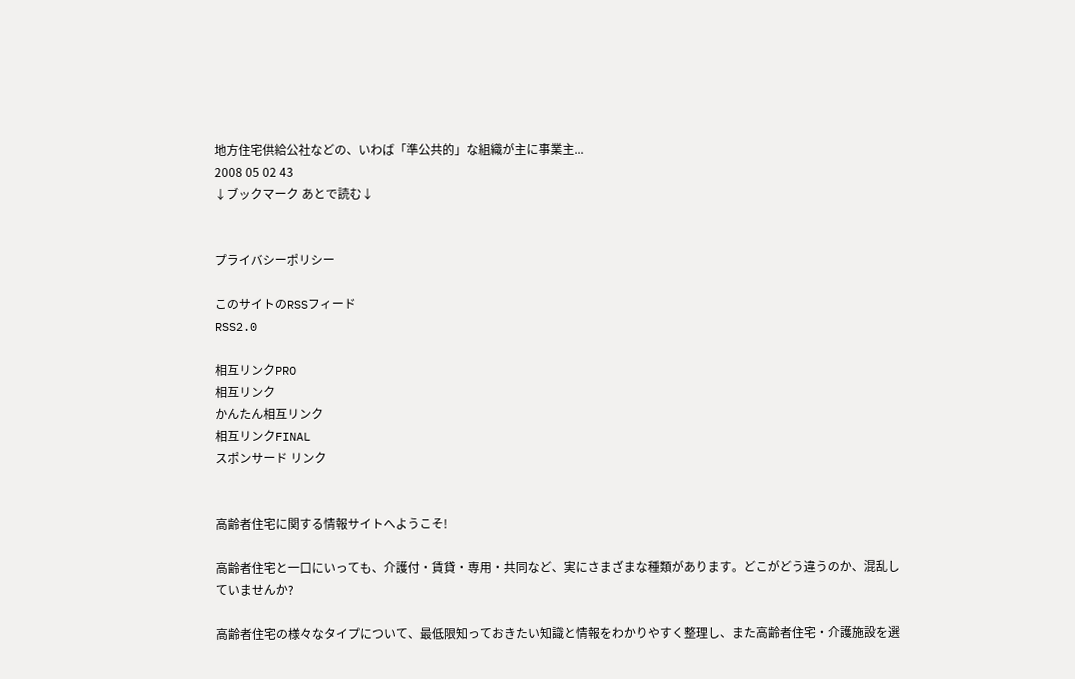地方住宅供給公社などの、いわば「準公共的」な組織が主に事業主...
2008 05 02 43
↓ブックマーク あとで読む↓


プライバシーポリシー

このサイトのRSSフィード
RSS2.0

相互リンクPRO
相互リンク
かんたん相互リンク
相互リンクFINAL
スポンサード リンク


高齢者住宅に関する情報サイトへようこそ!

高齢者住宅と一口にいっても、介護付・賃貸・専用・共同など、実にさまざまな種類があります。どこがどう違うのか、混乱していませんか?

高齢者住宅の様々なタイプについて、最低限知っておきたい知識と情報をわかりやすく整理し、また高齢者住宅・介護施設を選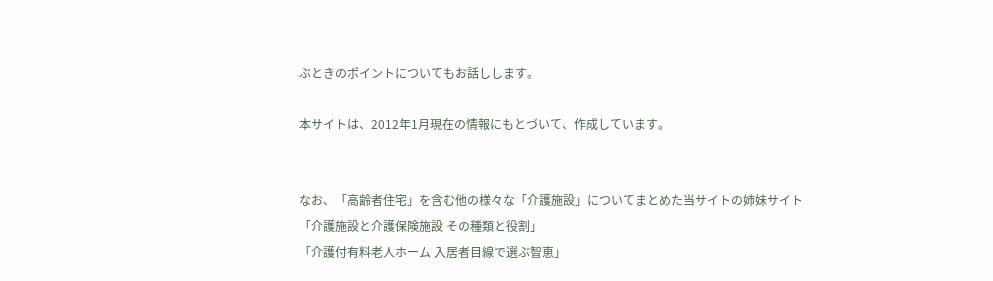ぶときのポイントについてもお話しします。

本サイトは、2012年1月現在の情報にもとづいて、作成しています。


なお、「高齢者住宅」を含む他の様々な「介護施設」についてまとめた当サイトの姉妹サイト
「介護施設と介護保険施設 その種類と役割」
「介護付有料老人ホーム 入居者目線で選ぶ智恵」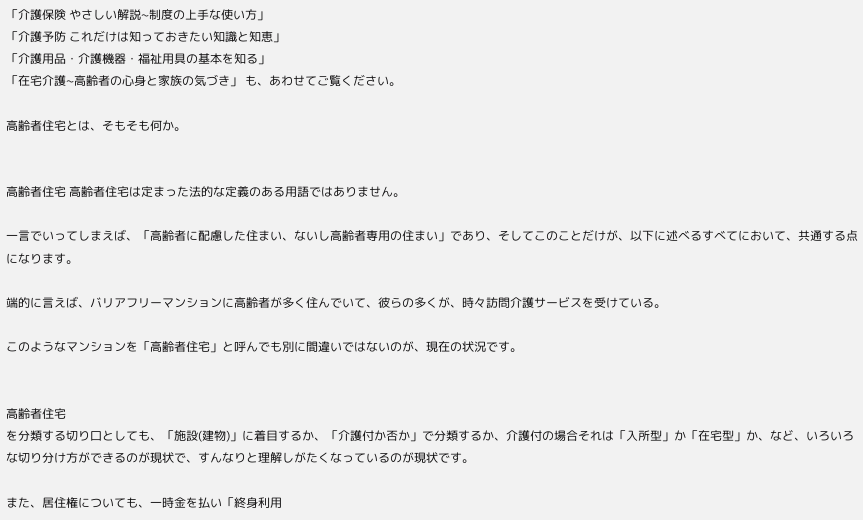「介護保険 やさしい解説~制度の上手な使い方」
「介護予防 これだけは知っておきたい知識と知恵」
「介護用品・介護機器・福祉用具の基本を知る」
「在宅介護~高齢者の心身と家族の気づき」 も、あわせてご覧ください。

高齢者住宅とは、そもそも何か。


高齢者住宅 高齢者住宅は定まった法的な定義のある用語ではありません。

一言でいってしまえば、「高齢者に配慮した住まい、ないし高齢者専用の住まい」であり、そしてこのことだけが、以下に述べるすべてにおいて、共通する点になります。

端的に言えば、バリアフリーマンションに高齢者が多く住んでいて、彼らの多くが、時々訪問介護サービスを受けている。

このようなマンションを「高齢者住宅」と呼んでも別に間違いではないのが、現在の状況です。


高齢者住宅
を分類する切り口としても、「施設(建物)」に着目するか、「介護付か否か」で分類するか、介護付の場合それは「入所型」か「在宅型」か、など、いろいろな切り分け方ができるのが現状で、すんなりと理解しがたくなっているのが現状です。

また、居住権についても、一時金を払い「終身利用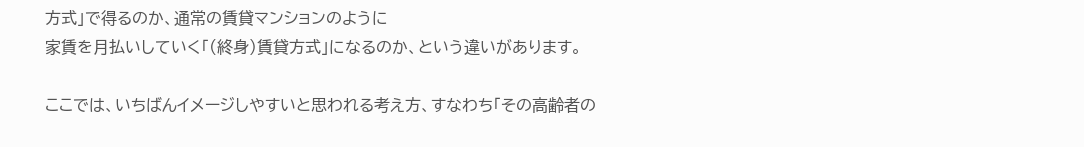方式」で得るのか、通常の賃貸マンションのように
家賃を月払いしていく「(終身)賃貸方式」になるのか、という違いがあります。

ここでは、いちばんイメージしやすいと思われる考え方、すなわち「その高齢者の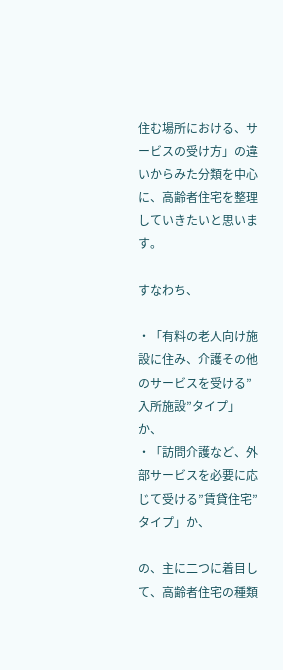住む場所における、サービスの受け方」の違いからみた分類を中心に、高齢者住宅を整理していきたいと思います。

すなわち、

・「有料の老人向け施設に住み、介護その他のサービスを受ける”入所施設”タイプ」か、
・「訪問介護など、外部サービスを必要に応じて受ける”賃貸住宅”タイプ」か、

の、主に二つに着目して、高齢者住宅の種類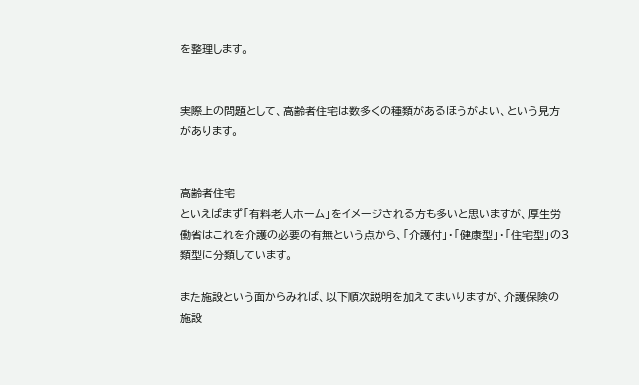を整理します。


実際上の問題として、高齢者住宅は数多くの種類があるほうがよい、という見方があります。


高齢者住宅
といえばまず「有料老人ホーム」をイメージされる方も多いと思いますが、厚生労働省はこれを介護の必要の有無という点から、「介護付」・「健康型」・「住宅型」の3類型に分類しています。

また施設という面からみれば、以下順次説明を加えてまいりますが、介護保険の施設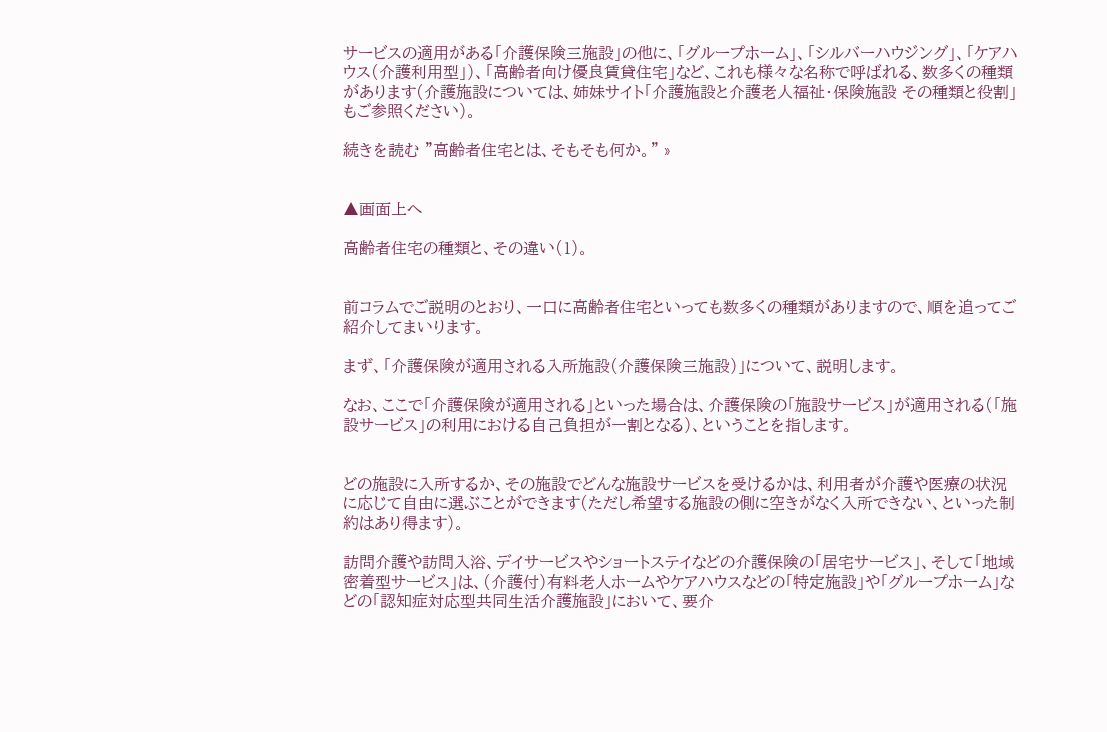サービスの適用がある「介護保険三施設」の他に、「グループホーム」、「シルバーハウジング」、「ケアハウス(介護利用型」)、「高齢者向け優良賃貸住宅」など、これも様々な名称で呼ばれる、数多くの種類があります(介護施設については、姉妹サイト「介護施設と介護老人福祉・保険施設 その種類と役割」もご参照ください)。

続きを読む "高齢者住宅とは、そもそも何か。" »


▲画面上へ

高齢者住宅の種類と、その違い(1)。


前コラムでご説明のとおり、一口に高齢者住宅といっても数多くの種類がありますので、順を追ってご紹介してまいります。

まず、「介護保険が適用される入所施設(介護保険三施設)」について、説明します。

なお、ここで「介護保険が適用される」といった場合は、介護保険の「施設サービス」が適用される(「施設サービス」の利用における自己負担が一割となる)、ということを指します。


どの施設に入所するか、その施設でどんな施設サービスを受けるかは、利用者が介護や医療の状況に応じて自由に選ぶことができます(ただし希望する施設の側に空きがなく入所できない、といった制約はあり得ます)。

訪問介護や訪問入浴、デイサービスやショートステイなどの介護保険の「居宅サービス」、そして「地域密着型サービス」は、(介護付)有料老人ホームやケアハウスなどの「特定施設」や「グループホーム」などの「認知症対応型共同生活介護施設」において、要介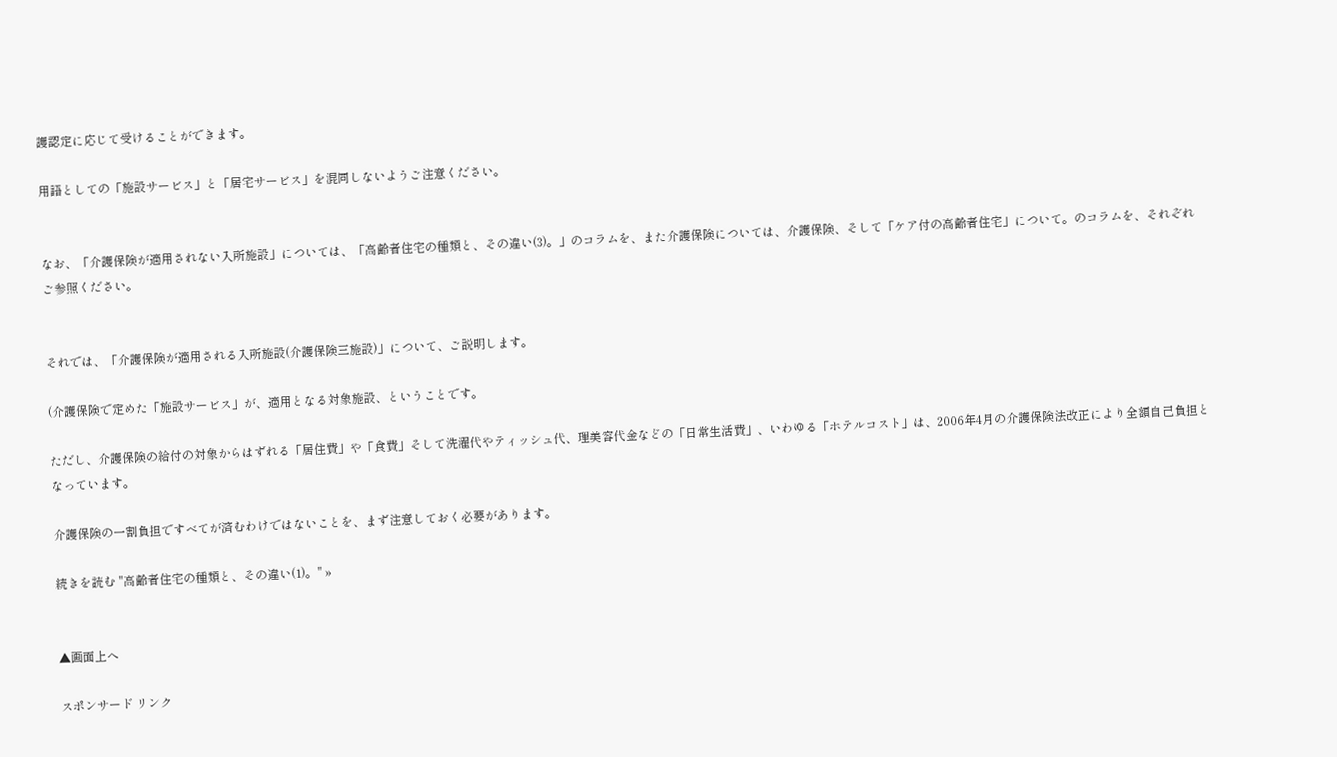護認定に応じて受けることができます。

用語としての「施設サービス」と「居宅サービス」を混同しないようご注意ください。


なお、「介護保険が適用されない入所施設」については、「高齢者住宅の種類と、その違い(3)。」のコラムを、また介護保険については、介護保険、そして「ケア付の高齢者住宅」について。のコラムを、それぞれご参照ください。


それでは、「介護保険が適用される入所施設(介護保険三施設)」について、ご説明します。

(介護保険で定めた「施設サービス」が、適用となる対象施設、ということです。

ただし、介護保険の給付の対象からはずれる「居住費」や「食費」そして洗濯代やティッシュ代、理美容代金などの「日常生活費」、いわゆる「ホテルコスト」は、2006年4月の介護保険法改正により全額自己負担となっています。

介護保険の一割負担ですべてが済むわけではないことを、まず注意しておく必要があります。

続きを読む "高齢者住宅の種類と、その違い(1)。" »


▲画面上へ

スポンサード リンク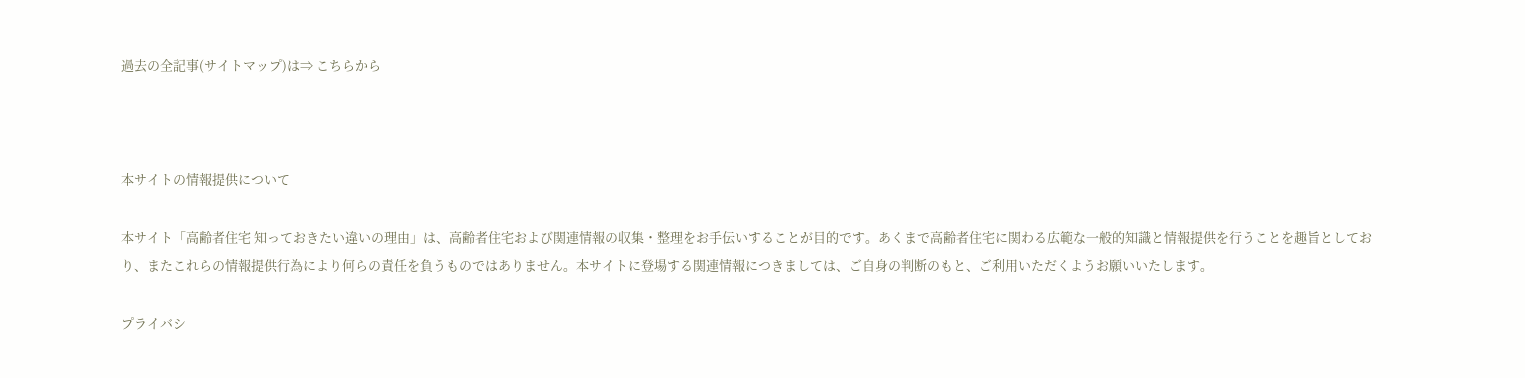過去の全記事(サイトマップ)は⇒ こちらから



本サイトの情報提供について

本サイト「高齢者住宅 知っておきたい違いの理由」は、高齢者住宅および関連情報の収集・整理をお手伝いすることが目的です。あくまで高齢者住宅に関わる広範な一般的知識と情報提供を行うことを趣旨としており、またこれらの情報提供行為により何らの責任を負うものではありません。本サイトに登場する関連情報につきましては、ご自身の判断のもと、ご利用いただくようお願いいたします。

プライバシ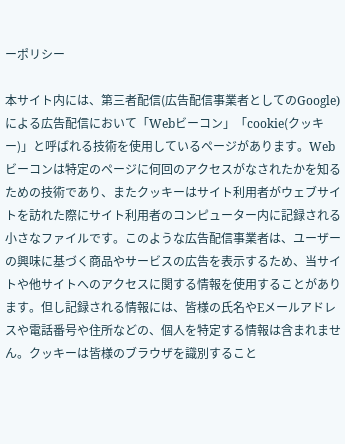ーポリシー

本サイト内には、第三者配信(広告配信事業者としてのGoogle)による広告配信において「Webビーコン」「cookie(クッキー)」と呼ばれる技術を使用しているページがあります。Webビーコンは特定のページに何回のアクセスがなされたかを知るための技術であり、またクッキーはサイト利用者がウェブサイトを訪れた際にサイト利用者のコンピューター内に記録される小さなファイルです。このような広告配信事業者は、ユーザーの興味に基づく商品やサービスの広告を表示するため、当サイトや他サイトへのアクセスに関する情報を使用することがあります。但し記録される情報には、皆様の氏名やEメールアドレスや電話番号や住所などの、個人を特定する情報は含まれません。クッキーは皆様のブラウザを識別すること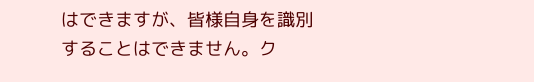はできますが、皆様自身を識別することはできません。ク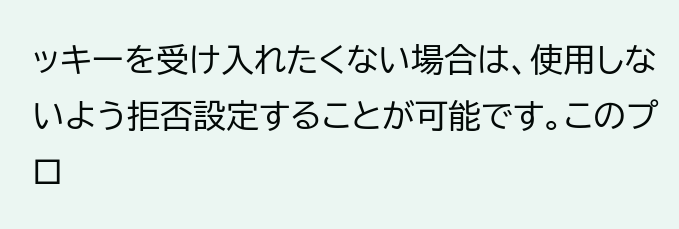ッキーを受け入れたくない場合は、使用しないよう拒否設定することが可能です。このプロ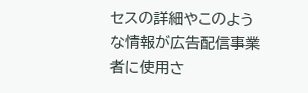セスの詳細やこのような情報が広告配信事業者に使用さ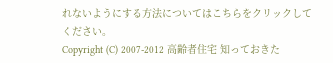れないようにする方法についてはこちらをクリックしてください。
Copyright (C) 2007-2012 高齢者住宅 知っておきた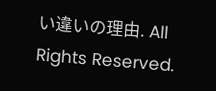い違いの理由. All Rights Reserved.